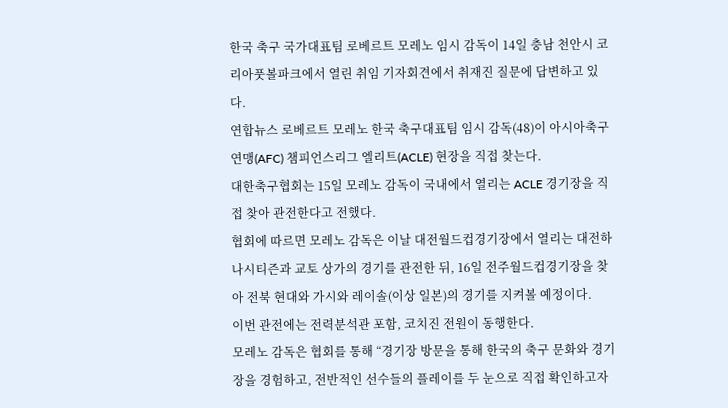한국 축구 국가대표팀 로베르트 모레노 임시 감독이 14일 충남 천안시 코리아풋볼파크에서 열린 취임 기자회견에서 취재진 질문에 답변하고 있다.
연합뉴스 로베르트 모레노 한국 축구대표팀 임시 감독(48)이 아시아축구연맹(AFC) 챔피언스리그 엘리트(ACLE) 현장을 직접 찾는다.
대한축구협회는 15일 모레노 감독이 국내에서 열리는 ACLE 경기장을 직접 찾아 관전한다고 전했다.
협회에 따르면 모레노 감독은 이날 대전월드컵경기장에서 열리는 대전하나시티즌과 교토 상가의 경기를 관전한 뒤, 16일 전주월드컵경기장을 찾아 전북 현대와 가시와 레이솔(이상 일본)의 경기를 지켜볼 예정이다.
이번 관전에는 전력분석관 포함, 코치진 전원이 동행한다.
모레노 감독은 협회를 통해 “경기장 방문을 통해 한국의 축구 문화와 경기장을 경험하고, 전반적인 선수들의 플레이를 두 눈으로 직접 확인하고자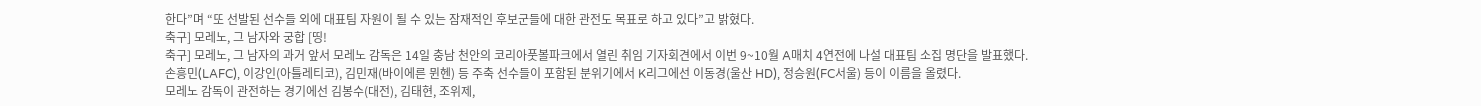한다”며 “또 선발된 선수들 외에 대표팀 자원이 될 수 있는 잠재적인 후보군들에 대한 관전도 목표로 하고 있다”고 밝혔다.
축구] 모레노, 그 남자와 궁합 [띵!
축구] 모레노, 그 남자의 과거 앞서 모레노 감독은 14일 충남 천안의 코리아풋볼파크에서 열린 취임 기자회견에서 이번 9~10월 A매치 4연전에 나설 대표팀 소집 명단을 발표했다.
손흥민(LAFC), 이강인(아틀레티코), 김민재(바이에른 뮌헨) 등 주축 선수들이 포함된 분위기에서 K리그에선 이동경(울산 HD), 정승원(FC서울) 등이 이름을 올렸다.
모레노 감독이 관전하는 경기에선 김봉수(대전), 김태현, 조위제,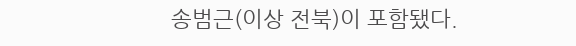송범근(이상 전북)이 포함됐다.